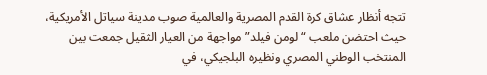تتجه أنظار عشاق كرة القدم المصرية والعالمية صوب مدينة سياتل الأمريكية، حيث احتضن ملعب “لومن فيلد” مواجهة من العيار الثقيل جمعت بين المنتخب الوطني المصري ونظيره البلجيكي، في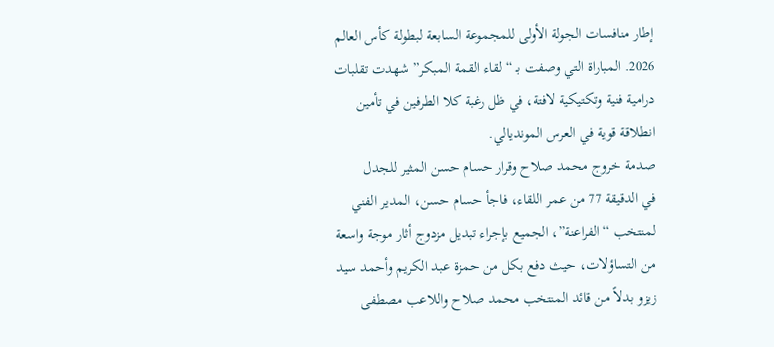إطار منافسات الجولة الأولى للمجموعة السابعة لبطولة كأس العالم 2026. المباراة التي وصفت بـ “لقاء القمة المبكر” شهدت تقلبات درامية فنية وتكتيكية لافتة، في ظل رغبة كلا الطرفين في تأمين انطلاقة قوية في العرس المونديالي.
صدمة خروج محمد صلاح وقرار حسام حسن المثير للجدل
في الدقيقة 77 من عمر اللقاء، فاجأ حسام حسن، المدير الفني لمنتخب “الفراعنة”، الجميع بإجراء تبديل مزدوج أثار موجة واسعة من التساؤلات، حيث دفع بكل من حمزة عبد الكريم وأحمد سيد زيزو بدلاً من قائد المنتخب محمد صلاح واللاعب مصطفى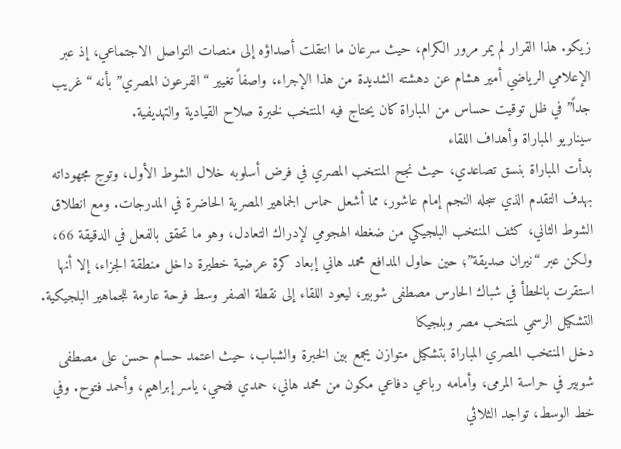زيكو. هذا القرار لم يمر مرور الكرام، حيث سرعان ما انتقلت أصداؤه إلى منصات التواصل الاجتماعي، إذ عبر الإعلامي الرياضي أمير هشام عن دهشته الشديدة من هذا الإجراء، واصفاً تغيير “الفرعون المصري” بأنه “غريب جداً” في ظل توقيت حساس من المباراة كان يحتاج فيه المنتخب لخبرة صلاح القيادية والتهديفية.
سيناريو المباراة وأهداف اللقاء
بدأت المباراة بنسق تصاعدي، حيث نجح المنتخب المصري في فرض أسلوبه خلال الشوط الأول، وتوج مجهوداته بهدف التقدم الذي سجله النجم إمام عاشور، مما أشعل حماس الجماهير المصرية الحاضرة في المدرجات. ومع انطلاق الشوط الثاني، كثف المنتخب البلجيكي من ضغطه الهجومي لإدراك التعادل، وهو ما تحقق بالفعل في الدقيقة 66، ولكن عبر “نيران صديقة”؛ حين حاول المدافع محمد هاني إبعاد كرة عرضية خطيرة داخل منطقة الجزاء، إلا أنها استقرت بالخطأ في شباك الحارس مصطفى شوبير، ليعود اللقاء إلى نقطة الصفر وسط فرحة عارمة للجماهير البلجيكية.
التشكيل الرسمي لمنتخب مصر وبلجيكا
دخل المنتخب المصري المباراة بتشكيل متوازن يجمع بين الخبرة والشباب، حيث اعتمد حسام حسن على مصطفى شوبير في حراسة المرمى، وأمامه رباعي دفاعي مكون من محمد هاني، حمدي فتحي، ياسر إبراهيم، وأحمد فتوح. وفي خط الوسط، تواجد الثلاثي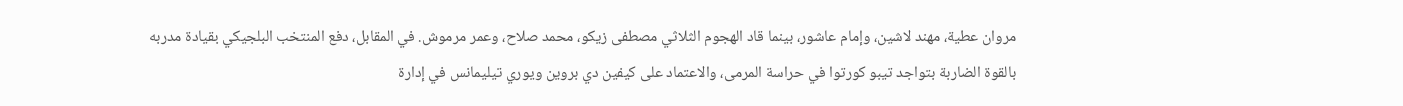مروان عطية، مهند لاشين، وإمام عاشور، بينما قاد الهجوم الثلاثي مصطفى زيكو، محمد صلاح، وعمر مرموش. في المقابل، دفع المنتخب البلجيكي بقيادة مدربه بالقوة الضاربة بتواجد تيبو كورتوا في حراسة المرمى، والاعتماد على كيفين دي بروين ويوري تيليمانس في إدارة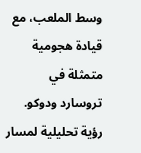وسط الملعب، مع قيادة هجومية متمثلة في تروسارد ودوكو.
رؤية تحليلية لمسار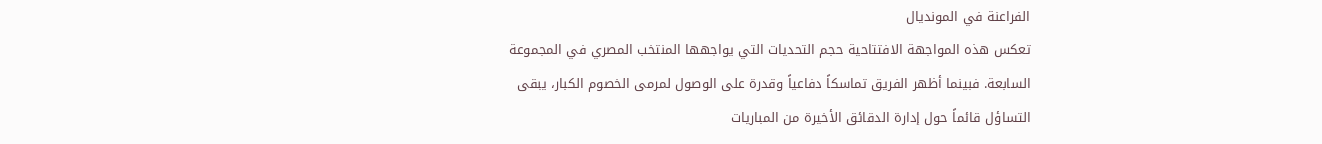الفراعنة في المونديال
تعكس هذه المواجهة الافتتاحية حجم التحديات التي يواجهها المنتخب المصري في المجموعة السابعة. فبينما أظهر الفريق تماسكاً دفاعياً وقدرة على الوصول لمرمى الخصوم الكبار، يبقى التساؤل قائماً حول إدارة الدقائق الأخيرة من المباريات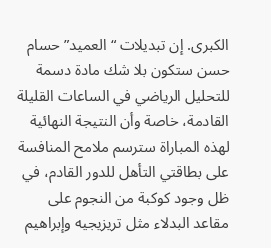الكبرى. إن تبديلات “العميد” حسام حسن ستكون بلا شك مادة دسمة للتحليل الرياضي في الساعات القليلة القادمة، خاصة وأن النتيجة النهائية لهذه المباراة سترسم ملامح المنافسة على بطاقتي التأهل للدور القادم، في ظل وجود كوكبة من النجوم على مقاعد البدلاء مثل تريزيجيه وإبراهيم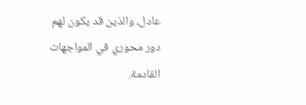عادل، والذين قد يكون لهم دور محوري في المواجهات القادمة.